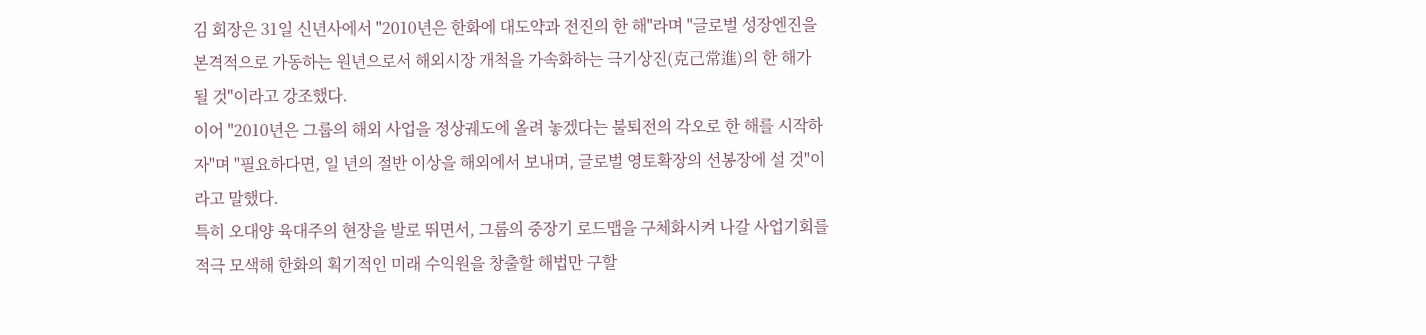김 회장은 31일 신년사에서 "2010년은 한화에 대도약과 전진의 한 해"라며 "글로벌 성장엔진을 본격적으로 가동하는 원년으로서 해외시장 개척을 가속화하는 극기상진(克己常進)의 한 해가 될 것"이라고 강조했다.
이어 "2010년은 그룹의 해외 사업을 정상궤도에 올려 놓겠다는 불퇴전의 각오로 한 해를 시작하자"며 "필요하다면, 일 년의 절반 이상을 해외에서 보내며, 글로벌 영토확장의 선봉장에 설 것"이라고 말했다.
특히 오대양 육대주의 현장을 발로 뛰면서, 그룹의 중장기 로드맵을 구체화시켜 나갈 사업기회를 적극 모색해 한화의 획기적인 미래 수익원을 창출할 해법만 구할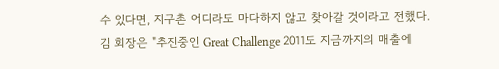수 있다면, 지구촌 어디라도 마다하지 않고 찾아갈 것이라고 전했다.
김 회장은 "추진중인 Great Challenge 2011도 지금까지의 매출에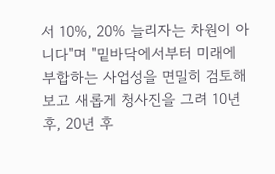서 10%, 20% 늘리자는 차원이 아니다"며 "밑바닥에서부터 미래에 부합하는 사업성을 면밀히 검토해보고 새롭게 청사진을 그려 10년 후, 20년 후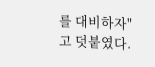를 대비하자"고 덧붙였다.